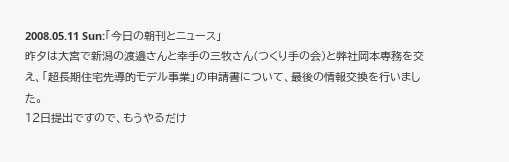2008.05.11 Sun:「今日の朝刊とニュース」
昨夕は大宮で新潟の渡邉さんと幸手の三牧さん(つくり手の会)と弊社岡本専務を交え、「超長期住宅先導的モデル事業」の申請書について、最後の情報交換を行いました。
12日提出ですので、もうやるだけ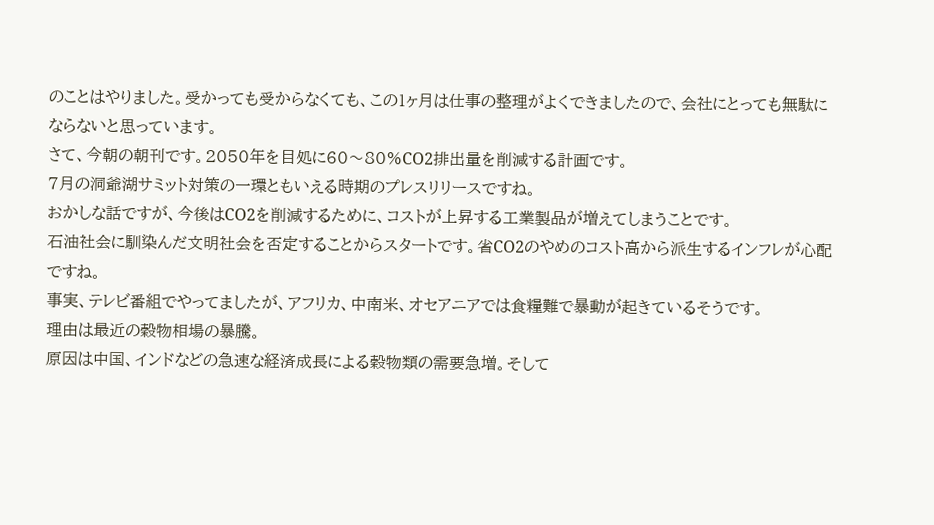のことはやりました。受かっても受からなくても、この1ヶ月は仕事の整理がよくできましたので、会社にとっても無駄にならないと思っています。
さて、今朝の朝刊です。2050年を目処に60〜80%CO2排出量を削減する計画です。
7月の洞爺湖サミット対策の一環ともいえる時期のプレスリリースですね。
おかしな話ですが、今後はCO2を削減するために、コストが上昇する工業製品が増えてしまうことです。
石油社会に馴染んだ文明社会を否定することからスタートです。省CO2のやめのコスト高から派生するインフレが心配ですね。
事実、テレビ番組でやってましたが、アフリカ、中南米、オセアニアでは食糧難で暴動が起きているそうです。
理由は最近の穀物相場の暴騰。
原因は中国、インドなどの急速な経済成長による穀物類の需要急増。そして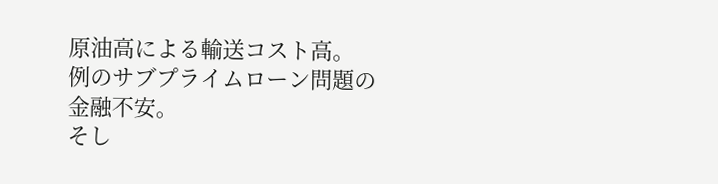原油高による輸送コスト高。
例のサブプライムローン問題の金融不安。
そし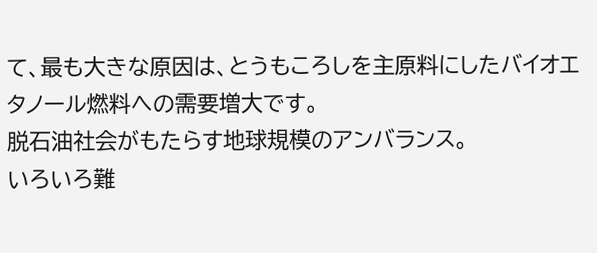て、最も大きな原因は、とうもころしを主原料にしたバイオエタノール燃料への需要増大です。
脱石油社会がもたらす地球規模のアンバランス。
いろいろ難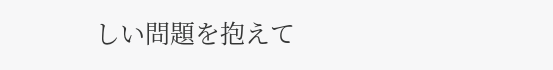しい問題を抱えて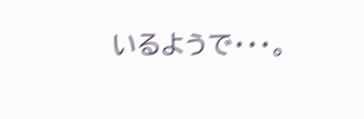いるようで・・・。